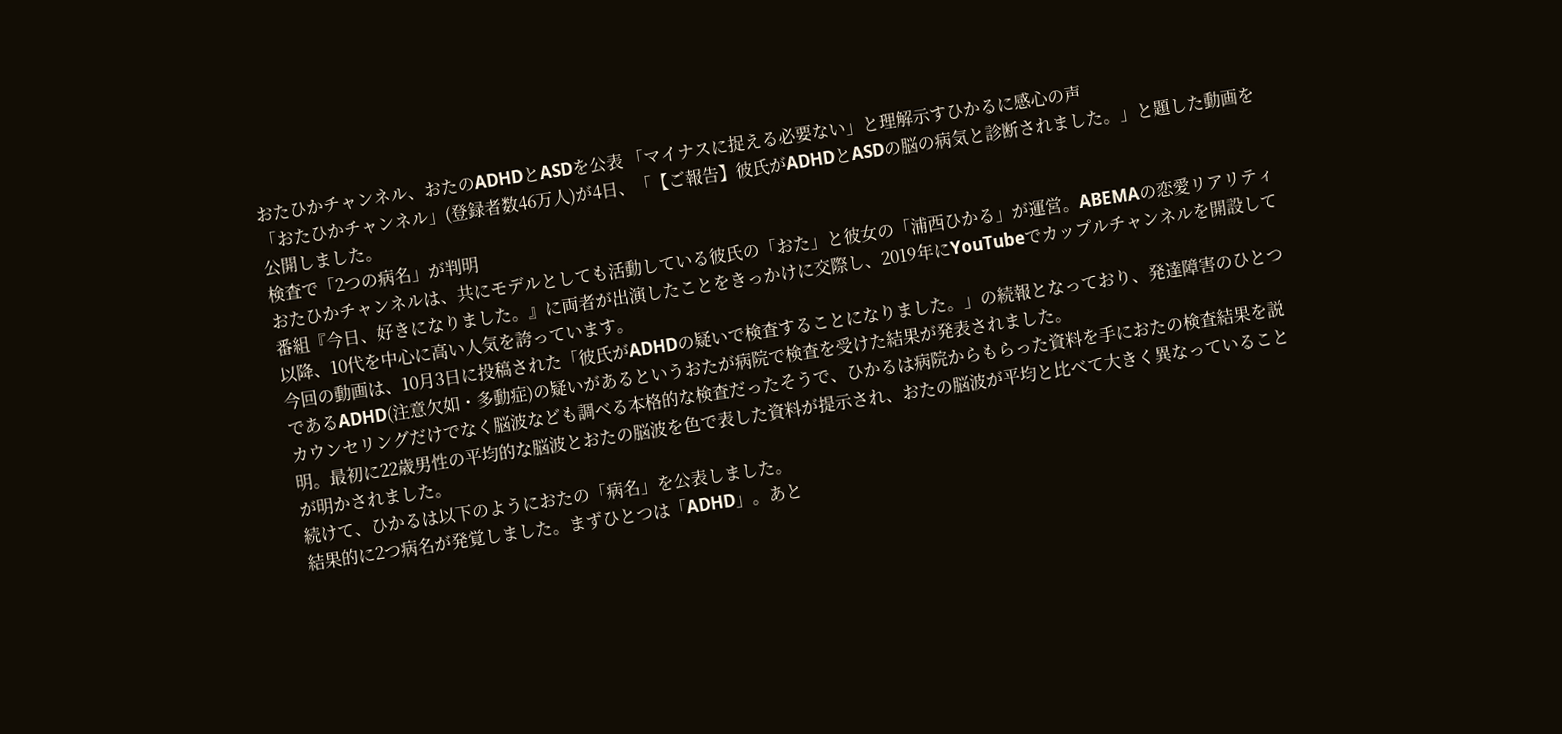おたひかチャンネル、おたのADHDとASDを公表 「マイナスに捉える必要ない」と理解示すひかるに感心の声
「おたひかチャンネル」(登録者数46万人)が4日、「【ご報告】彼氏がADHDとASDの脳の病気と診断されました。」と題した動画を公開しました。
検査で「2つの病名」が判明
おたひかチャンネルは、共にモデルとしても活動している彼氏の「おた」と彼女の「浦西ひかる」が運営。ABEMAの恋愛リアリティ番組『今日、好きになりました。』に両者が出演したことをきっかけに交際し、2019年にYouTubeでカップルチャンネルを開設して以降、10代を中心に高い人気を誇っています。
今回の動画は、10月3日に投稿された「彼氏がADHDの疑いで検査することになりました。」の続報となっており、発達障害のひとつであるADHD(注意欠如・多動症)の疑いがあるというおたが病院で検査を受けた結果が発表されました。
カウンセリングだけでなく脳波なども調べる本格的な検査だったそうで、ひかるは病院からもらった資料を手におたの検査結果を説明。最初に22歳男性の平均的な脳波とおたの脳波を色で表した資料が提示され、おたの脳波が平均と比べて大きく異なっていることが明かされました。
続けて、ひかるは以下のようにおたの「病名」を公表しました。
結果的に2つ病名が発覚しました。まずひとつは「ADHD」。あと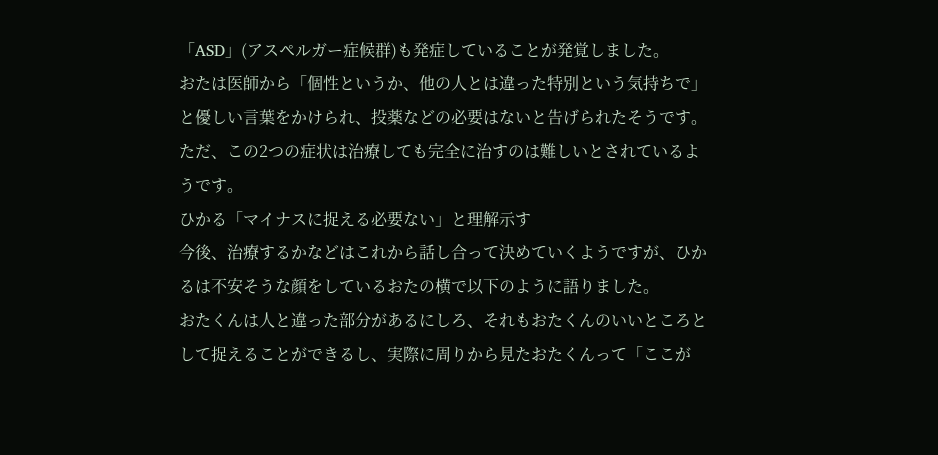「ASD」(アスペルガー症候群)も発症していることが発覚しました。
おたは医師から「個性というか、他の人とは違った特別という気持ちで」と優しい言葉をかけられ、投薬などの必要はないと告げられたそうです。ただ、この2つの症状は治療しても完全に治すのは難しいとされているようです。
ひかる「マイナスに捉える必要ない」と理解示す
今後、治療するかなどはこれから話し合って決めていくようですが、ひかるは不安そうな顔をしているおたの横で以下のように語りました。
おたくんは人と違った部分があるにしろ、それもおたくんのいいところとして捉えることができるし、実際に周りから見たおたくんって「ここが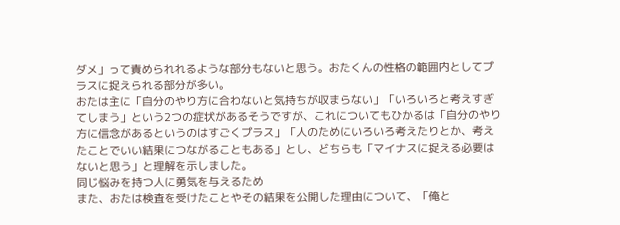ダメ」って責められれるような部分もないと思う。おたくんの性格の範囲内としてプラスに捉えられる部分が多い。
おたは主に「自分のやり方に合わないと気持ちが収まらない」「いろいろと考えすぎてしまう」という2つの症状があるそうですが、これについてもひかるは「自分のやり方に信念があるというのはすごくプラス」「人のためにいろいろ考えたりとか、考えたことでいい結果につながることもある」とし、どちらも「マイナスに捉える必要はないと思う」と理解を示しました。
同じ悩みを持つ人に勇気を与えるため
また、おたは検査を受けたことやその結果を公開した理由について、「俺と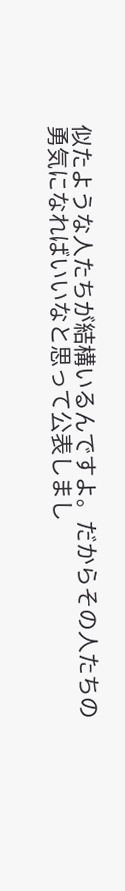似たような人たちが結構いるんですよ。だからその人たちの勇気になればいいなと思って公表しまし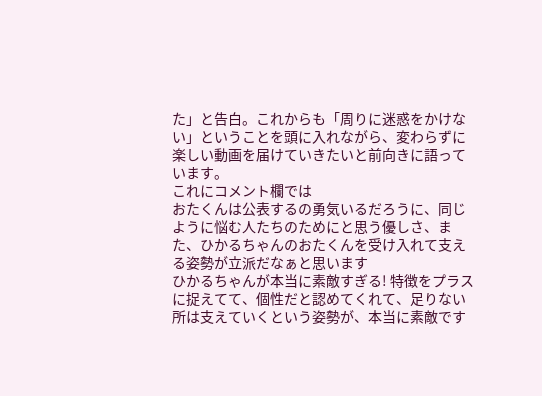た」と告白。これからも「周りに迷惑をかけない」ということを頭に入れながら、変わらずに楽しい動画を届けていきたいと前向きに語っています。
これにコメント欄では
おたくんは公表するの勇気いるだろうに、同じように悩む人たちのためにと思う優しさ、また、ひかるちゃんのおたくんを受け入れて支える姿勢が立派だなぁと思います
ひかるちゃんが本当に素敵すぎる! 特徴をプラスに捉えてて、個性だと認めてくれて、足りない所は支えていくという姿勢が、本当に素敵です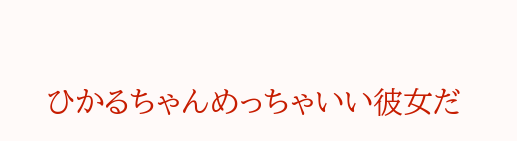ひかるちゃんめっちゃいい彼女だ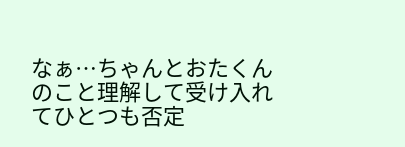なぁ…ちゃんとおたくんのこと理解して受け入れてひとつも否定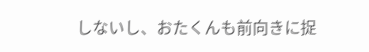しないし、おたくんも前向きに捉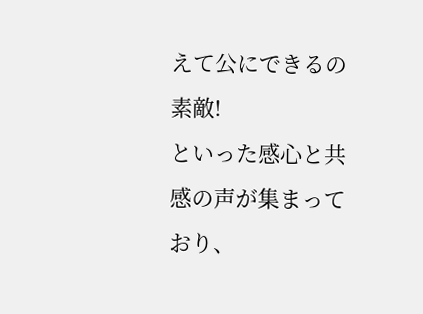えて公にできるの素敵!
といった感心と共感の声が集まっており、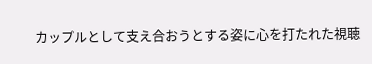カップルとして支え合おうとする姿に心を打たれた視聴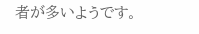者が多いようです。